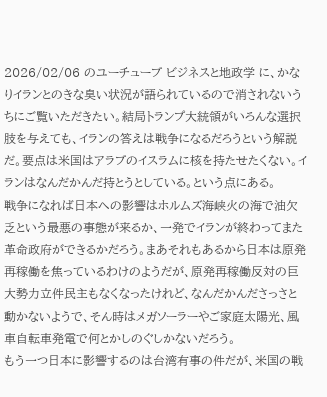2026/02/06 のユーチューブ ビジネスと地政学 に、かなりイランとのきな臭い状況が語られているので消されないうちにご覧いただきたい。結局トランプ大統領がいろんな選択肢を与えても、イランの答えは戦争になるだろうという解説だ。要点は米国はアラブのイスラムに核を持たせたくない。イランはなんだかんだ持とうとしている。という点にある。
戦争になれば日本への影響はホルムズ海峡火の海で油欠乏という最悪の事態が来るか、一発でイランが終わってまた革命政府ができるかだろう。まあそれもあるから日本は原発再稼働を焦っているわけのようだが、原発再稼働反対の巨大勢力立件民主もなくなったけれど、なんだかんださっさと動かないようで、そん時はメガソーラーやご家庭太陽光、風車自転車発電で何とかしのぐしかないだろう。
もう一つ日本に影響するのは台湾有事の件だが、米国の戦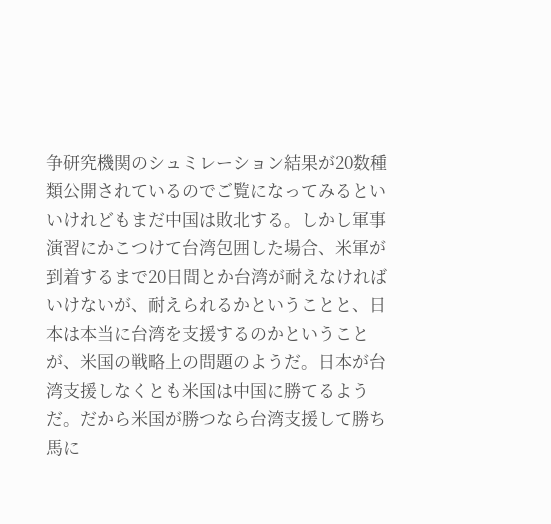争研究機関のシュミレーション結果が20数種類公開されているのでご覧になってみるといいけれどもまだ中国は敗北する。しかし軍事演習にかこつけて台湾包囲した場合、米軍が到着するまで20日間とか台湾が耐えなければいけないが、耐えられるかということと、日本は本当に台湾を支援するのかということが、米国の戦略上の問題のようだ。日本が台湾支援しなくとも米国は中国に勝てるようだ。だから米国が勝つなら台湾支援して勝ち馬に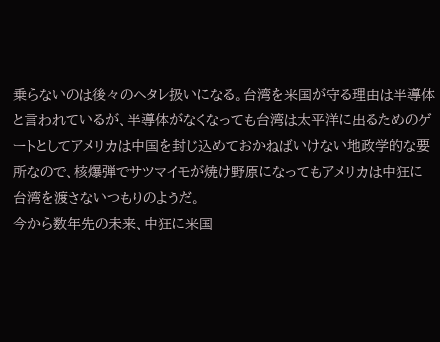乗らないのは後々のヘタレ扱いになる。台湾を米国が守る理由は半導体と言われているが、半導体がなくなっても台湾は太平洋に出るためのゲートとしてアメリカは中国を封じ込めておかねばいけない地政学的な要所なので、核爆弾でサツマイモが焼け野原になってもアメリカは中狂に台湾を渡さないつもりのようだ。
今から数年先の未来、中狂に米国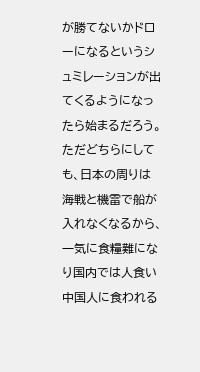が勝てないかドローになるというシュミレーションが出てくるようになったら始まるだろう。ただどちらにしても、日本の周りは海戦と機雷で船が入れなくなるから、一気に食糧難になり国内では人食い中国人に食われる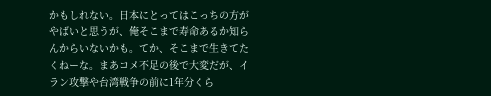かもしれない。日本にとってはこっちの方がやばいと思うが、俺そこまで寿命あるか知らんからいないかも。てか、そこまで生きてたくねーな。まあコメ不足の後で大変だが、イラン攻撃や台湾戦争の前に1年分くら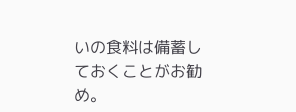いの食料は備蓄しておくことがお勧め。